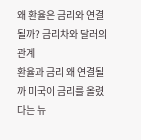왜 환율은 금리와 연결될까? 금리차와 달러의 관계
환율과 금리 왜 연결될까 미국이 금리를 올렸다는 뉴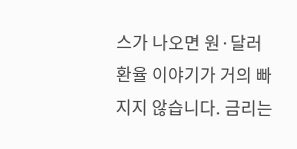스가 나오면 원·달러 환율 이야기가 거의 빠지지 않습니다. 금리는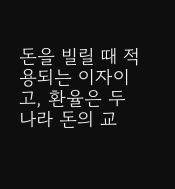돈을 빌릴 때 적용되는 이자이고, 환율은 두 나라 돈의 교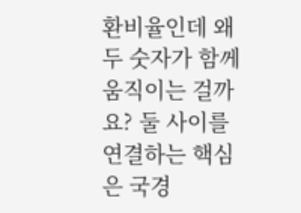환비율인데 왜 두 숫자가 함께 움직이는 걸까요? 둘 사이를 연결하는 핵심은 국경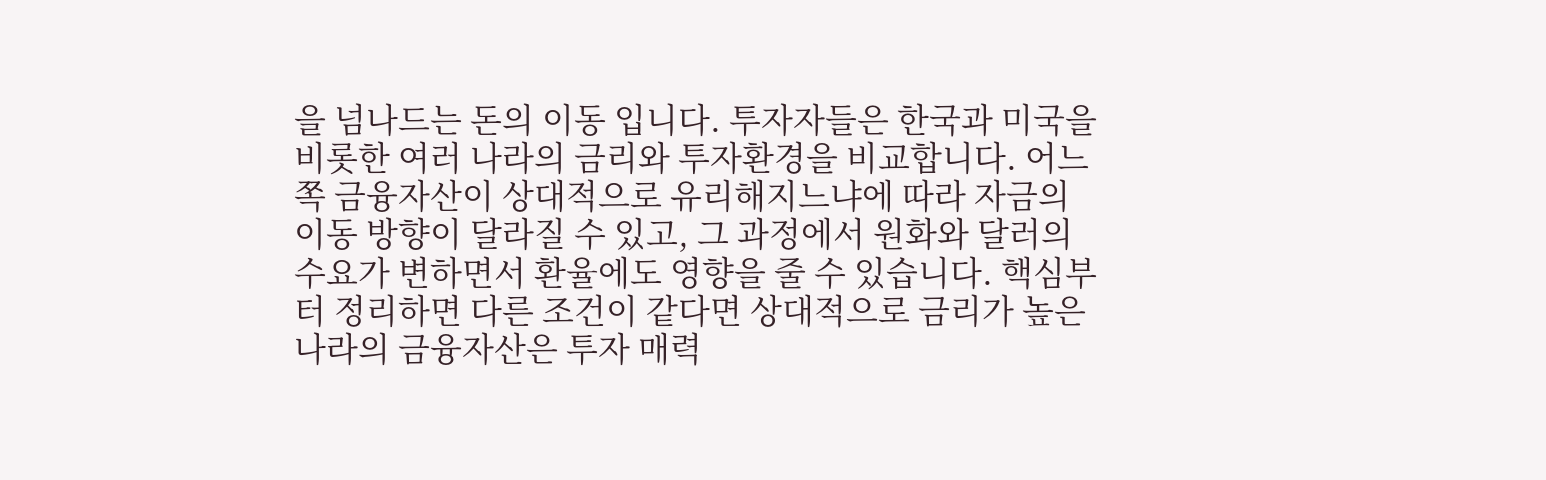을 넘나드는 돈의 이동 입니다. 투자자들은 한국과 미국을 비롯한 여러 나라의 금리와 투자환경을 비교합니다. 어느 쪽 금융자산이 상대적으로 유리해지느냐에 따라 자금의 이동 방향이 달라질 수 있고, 그 과정에서 원화와 달러의 수요가 변하면서 환율에도 영향을 줄 수 있습니다. 핵심부터 정리하면 다른 조건이 같다면 상대적으로 금리가 높은 나라의 금융자산은 투자 매력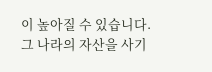이 높아질 수 있습니다. 그 나라의 자산을 사기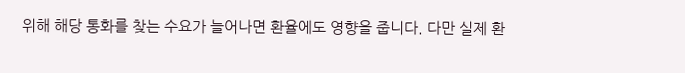위해 해당 통화를 찾는 수요가 늘어나면 환율에도 영향을 줍니다. 다만 실제 환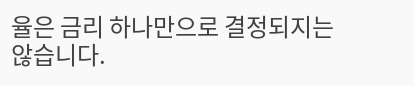율은 금리 하나만으로 결정되지는 않습니다.